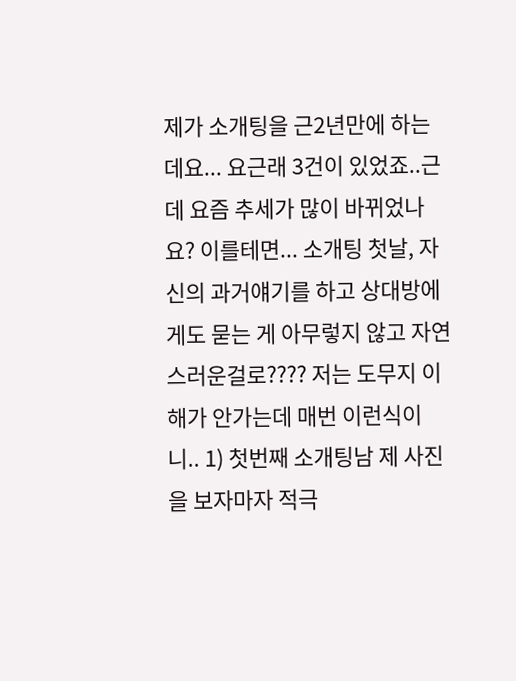제가 소개팅을 근2년만에 하는데요... 요근래 3건이 있었죠..근데 요즘 추세가 많이 바뀌었나요? 이를테면... 소개팅 첫날, 자신의 과거얘기를 하고 상대방에게도 묻는 게 아무렇지 않고 자연스러운걸로???? 저는 도무지 이해가 안가는데 매번 이런식이니.. 1) 첫번째 소개팅남 제 사진을 보자마자 적극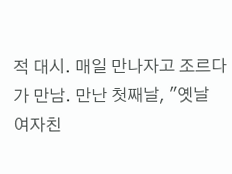적 대시. 매일 만나자고 조르다가 만남. 만난 첫째날, "옛날 여자친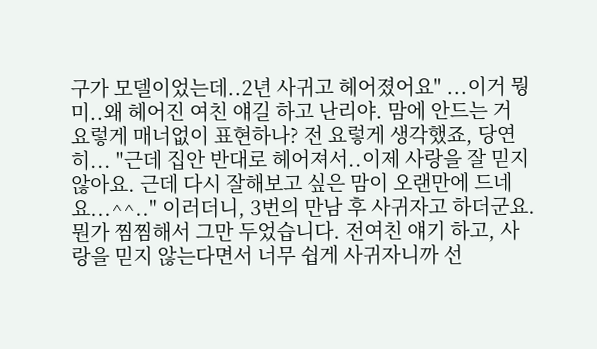구가 모델이었는데..2년 사귀고 헤어졌어요" ...이거 뭥미..왜 헤어진 여친 얘길 하고 난리야. 맘에 안드는 거 요렇게 매너없이 표현하나? 전 요렇게 생각했죠, 당연히... "근데 집안 반대로 헤어져서..이제 사랑을 잘 믿지 않아요. 근데 다시 잘해보고 싶은 맘이 오랜만에 드네요...^^.." 이러더니, 3번의 만남 후 사귀자고 하더군요. 뭔가 찜찜해서 그만 두었습니다. 전여친 얘기 하고, 사랑을 믿지 않는다면서 너무 쉽게 사귀자니까 선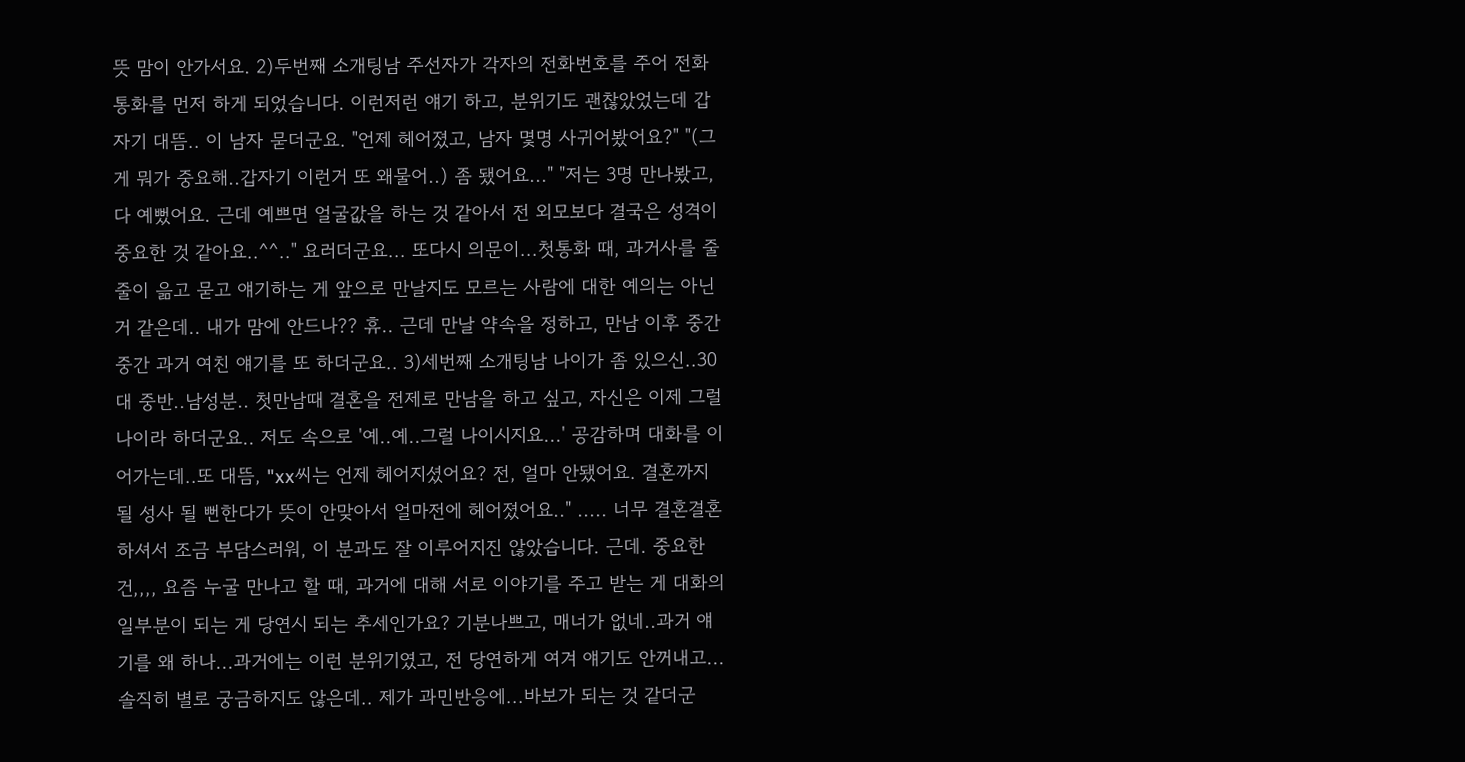뜻 맘이 안가서요. 2)두번째 소개팅남 주선자가 각자의 전화번호를 주어 전화통화를 먼저 하게 되었습니다. 이런저런 얘기 하고, 분위기도 괜찮았었는데 갑자기 대뜸.. 이 남자 묻더군요. "언제 헤어졌고, 남자 몇명 사귀어봤어요?" "(그게 뭐가 중요해..갑자기 이런거 또 왜물어..) 좀 됐어요..." "저는 3명 만나봤고, 다 예뻤어요. 근데 예쁘면 얼굴값을 하는 것 같아서 전 외모보다 결국은 성격이 중요한 것 같아요..^^.." 요러더군요... 또다시 의문이...첫통화 때, 과거사를 줄줄이 읆고 묻고 얘기하는 게 앞으로 만날지도 모르는 사람에 대한 예의는 아닌 거 같은데.. 내가 맘에 안드나?? 휴.. 근데 만날 약속을 정하고, 만남 이후 중간중간 과거 여친 얘기를 또 하더군요.. 3)세번째 소개팅남 나이가 좀 있으신..30대 중반..남성분.. 첫만남때 결혼을 전제로 만남을 하고 싶고, 자신은 이제 그럴 나이라 하더군요.. 저도 속으로 '예..예..그럴 나이시지요...' 공감하며 대화를 이어가는데..또 대뜸, "xx씨는 언제 헤어지셨어요? 전, 얼마 안됐어요. 결혼까지 될 성사 될 뻔한다가 뜻이 안맞아서 얼마전에 헤어졌어요.." ..... 너무 결혼결혼 하셔서 조금 부담스러워, 이 분과도 잘 이루어지진 않았습니다. 근데. 중요한 건,,,, 요즘 누굴 만나고 할 때, 과거에 대해 서로 이야기를 주고 받는 게 대화의 일부분이 되는 게 당연시 되는 추세인가요? 기분나쁘고, 매너가 없네..과거 얘기를 왜 하나...과거에는 이런 분위기였고, 전 당연하게 여겨 얘기도 안꺼내고...솔직히 별로 궁금하지도 않은데.. 제가 과민반응에...바보가 되는 것 같더군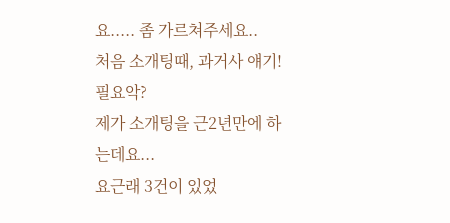요..... 좀 가르쳐주세요..
처음 소개팅때, 과거사 얘기! 필요악?
제가 소개팅을 근2년만에 하는데요...
요근래 3건이 있었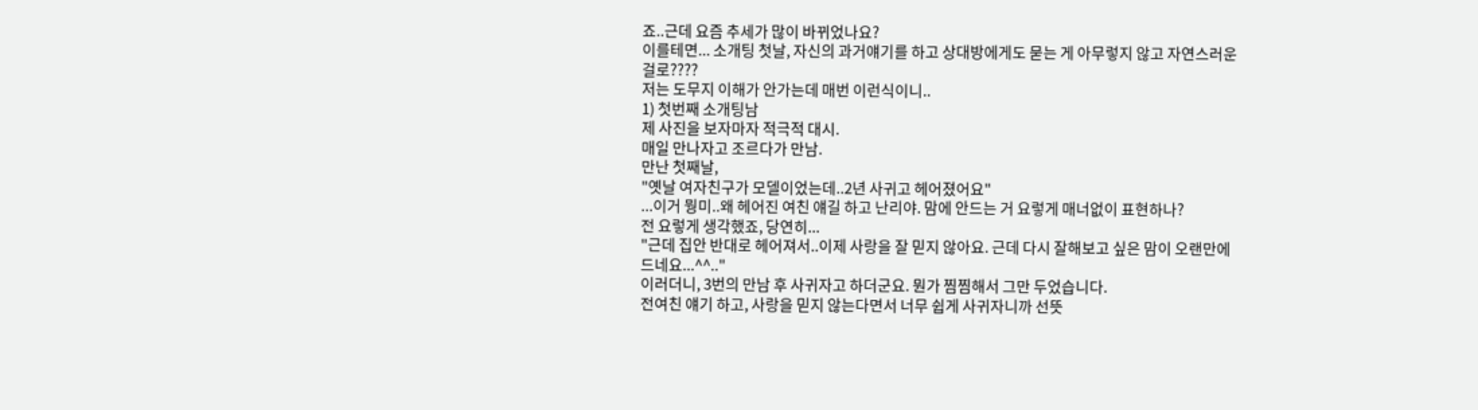죠..근데 요즘 추세가 많이 바뀌었나요?
이를테면... 소개팅 첫날, 자신의 과거얘기를 하고 상대방에게도 묻는 게 아무렇지 않고 자연스러운걸로????
저는 도무지 이해가 안가는데 매번 이런식이니..
1) 첫번째 소개팅남
제 사진을 보자마자 적극적 대시.
매일 만나자고 조르다가 만남.
만난 첫째날,
"옛날 여자친구가 모델이었는데..2년 사귀고 헤어졌어요"
...이거 뭥미..왜 헤어진 여친 얘길 하고 난리야. 맘에 안드는 거 요렇게 매너없이 표현하나?
전 요렇게 생각했죠, 당연히...
"근데 집안 반대로 헤어져서..이제 사랑을 잘 믿지 않아요. 근데 다시 잘해보고 싶은 맘이 오랜만에 드네요...^^.."
이러더니, 3번의 만남 후 사귀자고 하더군요. 뭔가 찜찜해서 그만 두었습니다.
전여친 얘기 하고, 사랑을 믿지 않는다면서 너무 쉽게 사귀자니까 선뜻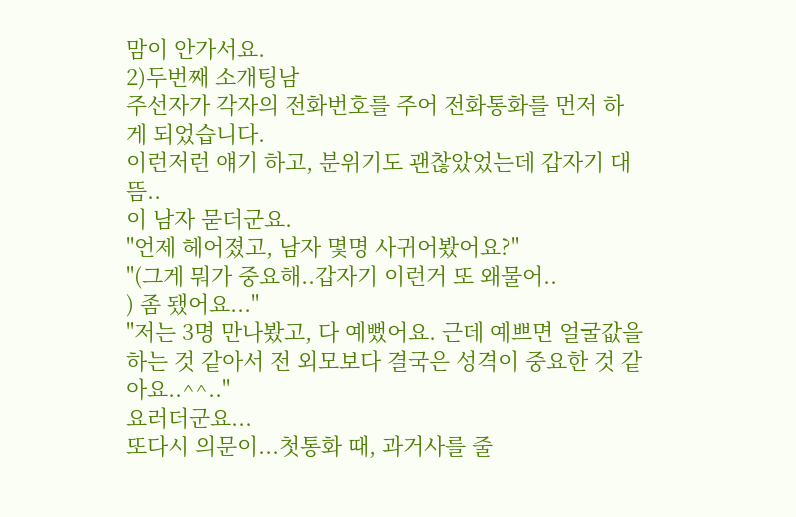맘이 안가서요.
2)두번째 소개팅남
주선자가 각자의 전화번호를 주어 전화통화를 먼저 하게 되었습니다.
이런저런 얘기 하고, 분위기도 괜찮았었는데 갑자기 대뜸..
이 남자 묻더군요.
"언제 헤어졌고, 남자 몇명 사귀어봤어요?"
"(그게 뭐가 중요해..갑자기 이런거 또 왜물어..
) 좀 됐어요..."
"저는 3명 만나봤고, 다 예뻤어요. 근데 예쁘면 얼굴값을 하는 것 같아서 전 외모보다 결국은 성격이 중요한 것 같아요..^^.."
요러더군요...
또다시 의문이...첫통화 때, 과거사를 줄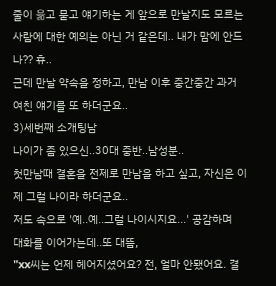줄이 읆고 묻고 얘기하는 게 앞으로 만날지도 모르는 사람에 대한 예의는 아닌 거 같은데.. 내가 맘에 안드나?? 휴..
근데 만날 약속을 정하고, 만남 이후 중간중간 과거 여친 얘기를 또 하더군요..
3)세번째 소개팅남
나이가 좀 있으신..30대 중반..남성분..
첫만남때 결혼을 전제로 만남을 하고 싶고, 자신은 이제 그럴 나이라 하더군요..
저도 속으로 '예..예..그럴 나이시지요...' 공감하며
대화를 이어가는데..또 대뜸,
"xx씨는 언제 헤어지셨어요? 전, 얼마 안됐어요. 결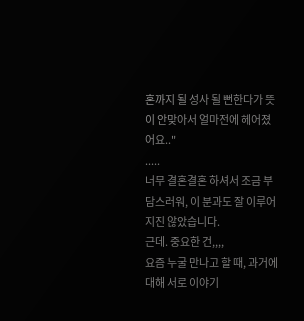혼까지 될 성사 될 뻔한다가 뜻이 안맞아서 얼마전에 헤어졌어요.."
.....
너무 결혼결혼 하셔서 조금 부담스러워, 이 분과도 잘 이루어지진 않았습니다.
근데. 중요한 건,,,,
요즘 누굴 만나고 할 때, 과거에 대해 서로 이야기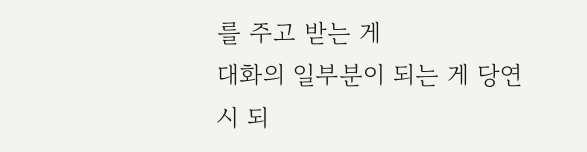를 주고 받는 게
대화의 일부분이 되는 게 당연시 되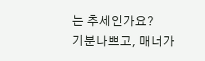는 추세인가요?
기분나쁘고, 매너가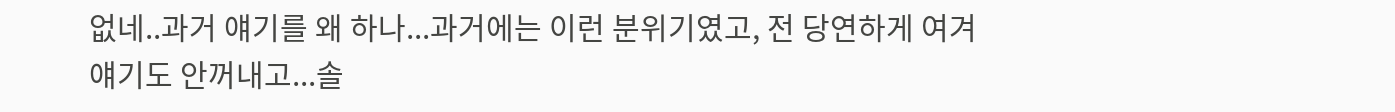없네..과거 얘기를 왜 하나...과거에는 이런 분위기였고, 전 당연하게 여겨
얘기도 안꺼내고...솔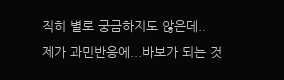직히 별로 궁금하지도 않은데..
제가 과민반응에...바보가 되는 것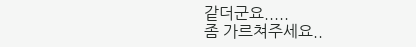같더군요.....
좀 가르쳐주세요..